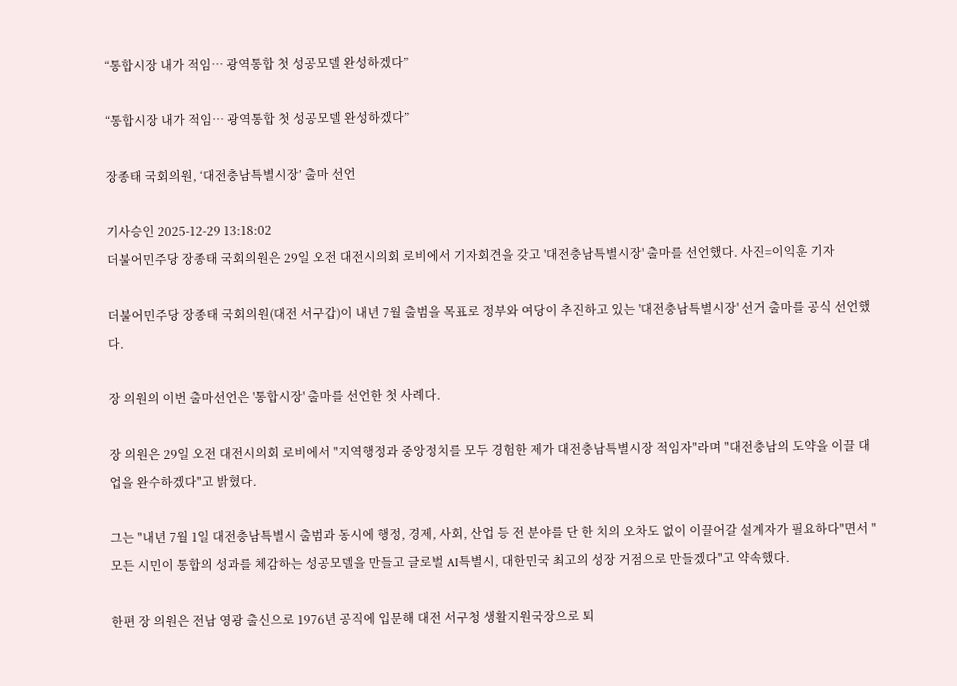“통합시장 내가 적임… 광역통합 첫 성공모델 완성하겠다”

“통합시장 내가 적임… 광역통합 첫 성공모델 완성하겠다”

장종태 국회의원, ‘대전충남특별시장’ 출마 선언

기사승인 2025-12-29 13:18:02
더불어민주당 장종태 국회의원은 29일 오전 대전시의회 로비에서 기자회견을 갖고 '대전충남특별시장' 출마를 선언했다. 사진=이익훈 기자

더불어민주당 장종태 국회의원(대전 서구갑)이 내년 7월 출범을 목표로 정부와 여당이 추진하고 있는 '대전충남특별시장' 선거 출마를 공식 선언했다.

장 의원의 이번 출마선언은 '통합시장' 출마를 선언한 첫 사례다.

장 의원은 29일 오전 대전시의회 로비에서 "지역행정과 중앙정치를 모두 경험한 제가 대전충남특별시장 적임자"라며 "대전충남의 도약을 이끌 대업을 완수하겠다"고 밝혔다.

그는 "내년 7월 1일 대전충남특별시 출범과 동시에 행정, 경제, 사회, 산업 등 전 분야를 단 한 치의 오차도 없이 이끌어갈 설계자가 필요하다"면서 "모든 시민이 통합의 성과를 체감하는 성공모델을 만들고 글로벌 AI특별시, 대한민국 최고의 성장 거점으로 만들겠다"고 약속했다.

한편 장 의원은 전남 영광 출신으로 1976년 공직에 입문해 대전 서구청 생활지원국장으로 퇴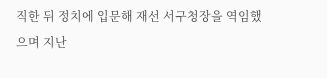직한 뒤 정치에 입문해 재선 서구청장을 역임했으며 지난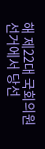해 제22대 국회의원 선거에서 당선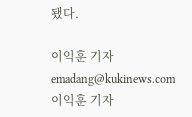됐다.

이익훈 기자
emadang@kukinews.com
이익훈 기자